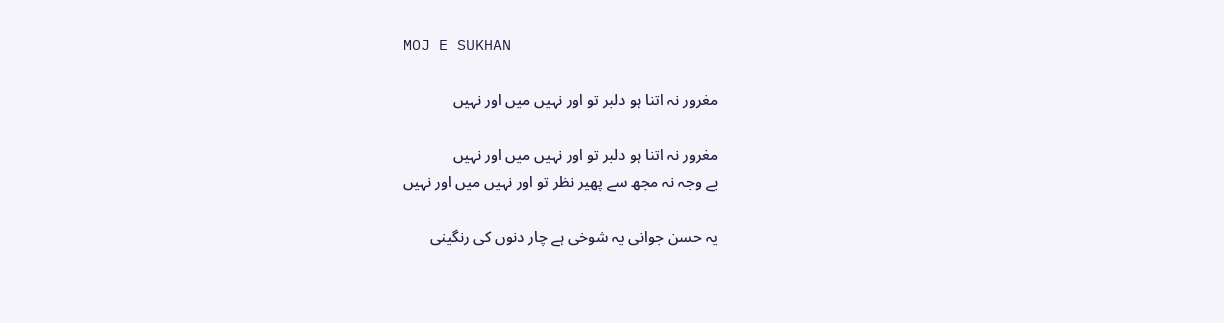MOJ E SUKHAN

مغرور نہ اتنا ہو دلبر تو اور نہیں میں اور نہیں

مغرور نہ اتنا ہو دلبر تو اور نہیں میں اور نہیں
بے وجہ نہ مجھ سے پھیر نظر تو اور نہیں میں اور نہیں

یہ حسن جوانی یہ شوخی ہے چار دنوں کی رنگینی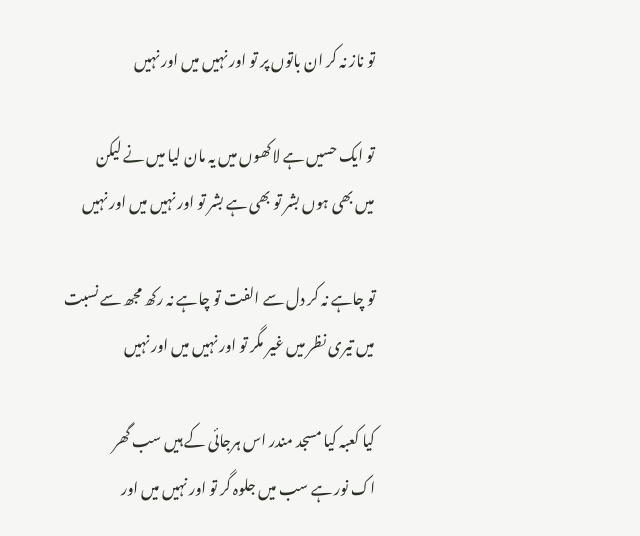تو ناز نہ کر ان باتوں پر تو اور نہیں میں اور نہیں

تو ایک حسیں ہے لاکھوں میں یہ مان لیا میں نے لیکن
میں بھی ہوں بشر تو بھی ہے بشر تو اور نہیں میں اور نہیں

تو چاہے نہ کر دل سے الفت تو چاہے نہ رکھ مجھ سے نسبت
میں تیری نظر میں غیر مگر تو اور نہیں میں اور نہیں

کیا کعبہ کیا مسجد مندر اس ہرجائی کے ہیں سب گھر
اک نور ہے سب میں جلوہ گر تو اور نہیں میں اور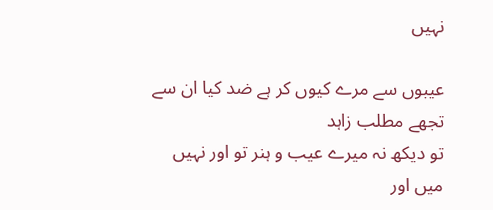نہیں

عیبوں سے مرے کیوں کر ہے ضد کیا ان سے تجھے مطلب زاہد
تو دیکھ نہ میرے عیب و ہنر تو اور نہیں میں اور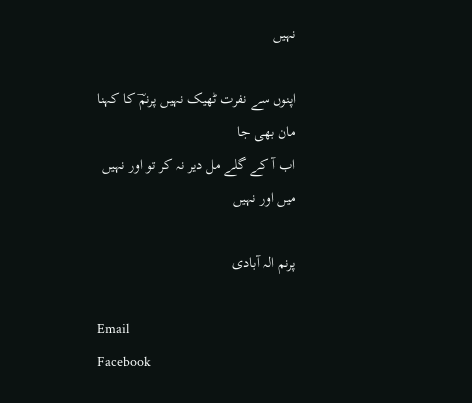نہیں

اپنوں سے نفرت ٹھیک نہیں پرنمؔ کا کہنا مان بھی جا
اب آ کے گلے مل دیر نہ کر تو اور نہیں میں اور نہیں

پرنم الہ آبادی

Email
Facebook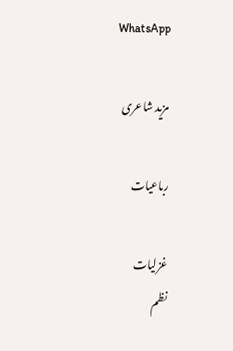WhatsApp

مزید شاعری

رباعیات

غزلیات
نظم